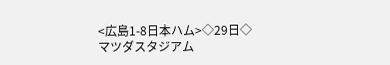<広島1-8日本ハム>◇29日◇マツダスタジアム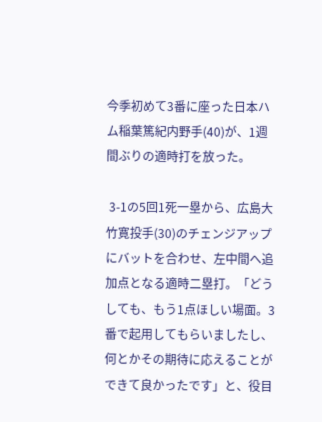今季初めて3番に座った日本ハム稲葉篤紀内野手(40)が、1週間ぶりの適時打を放った。

 3-1の5回1死一塁から、広島大竹寛投手(30)のチェンジアップにバットを合わせ、左中間へ追加点となる適時二塁打。「どうしても、もう1点ほしい場面。3番で起用してもらいましたし、何とかその期待に応えることができて良かったです」と、役目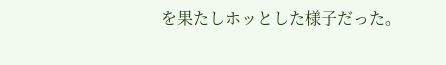を果たしホッとした様子だった。